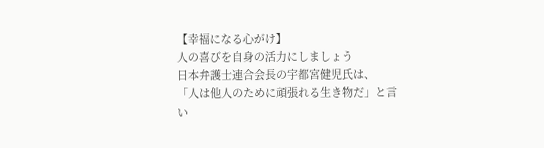【幸福になる心がけ】
人の喜びを自身の活力にしましょう
日本弁護士連合会長の宇都宮健児氏は、
「人は他人のために頑張れる生き物だ」と言い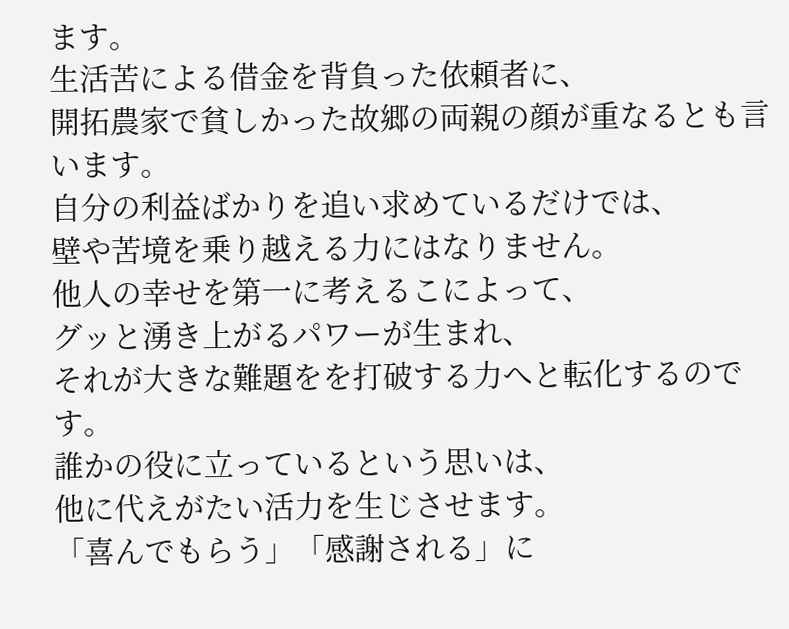ます。
生活苦による借金を背負った依頼者に、
開拓農家で貧しかった故郷の両親の顔が重なるとも言います。
自分の利益ばかりを追い求めているだけでは、
壁や苦境を乗り越える力にはなりません。
他人の幸せを第一に考えるこによって、
グッと湧き上がるパワーが生まれ、
それが大きな難題をを打破する力へと転化するのです。
誰かの役に立っているという思いは、
他に代えがたい活力を生じさせます。
「喜んでもらう」「感謝される」に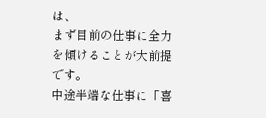は、
まず目前の仕事に全力を傾けることが大前提です。
中途半端な仕事に「喜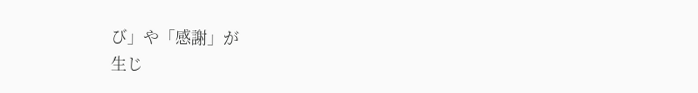び」や「感謝」が
生じ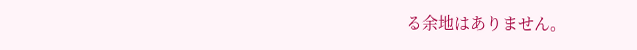る余地はありません。